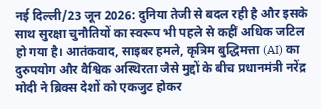नई दिल्ली/23 जून 2026: दुनिया तेजी से बदल रही है और इसके साथ सुरक्षा चुनौतियों का स्वरूप भी पहले से कहीं अधिक जटिल हो गया है। आतंकवाद, साइबर हमले, कृत्रिम बुद्धिमत्ता (AI) का दुरुपयोग और वैश्विक अस्थिरता जैसे मुद्दों के बीच प्रधानमंत्री नरेंद्र मोदी ने ब्रिक्स देशों को एकजुट होकर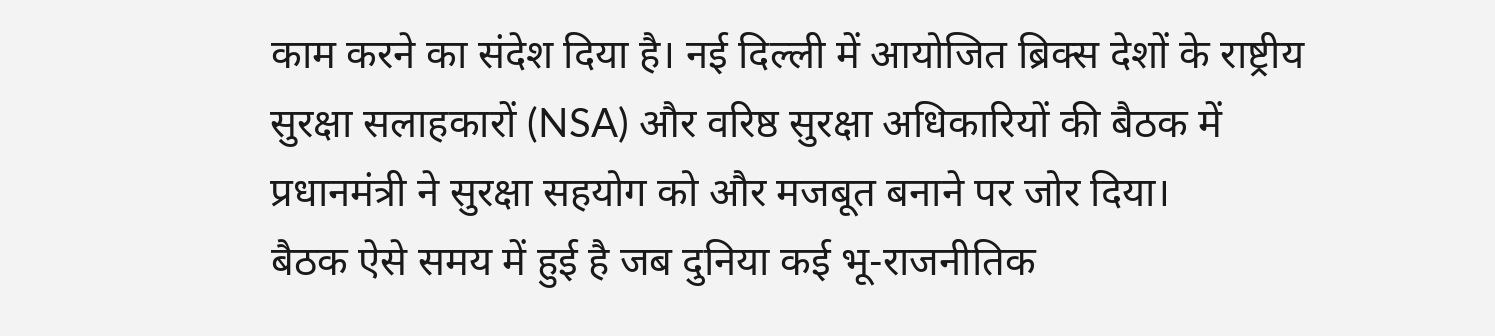काम करने का संदेश दिया है। नई दिल्ली में आयोजित ब्रिक्स देशों के राष्ट्रीय सुरक्षा सलाहकारों (NSA) और वरिष्ठ सुरक्षा अधिकारियों की बैठक में प्रधानमंत्री ने सुरक्षा सहयोग को और मजबूत बनाने पर जोर दिया।
बैठक ऐसे समय में हुई है जब दुनिया कई भू-राजनीतिक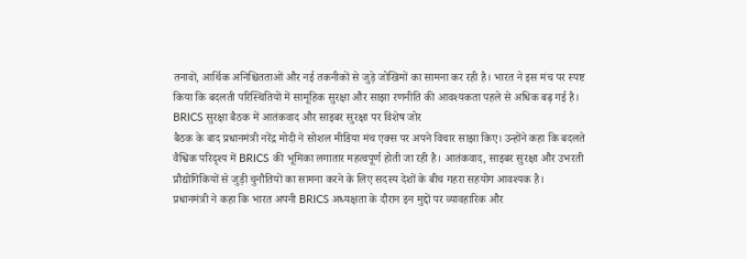तनावों, आर्थिक अनिश्चितताओं और नई तकनीकों से जुड़े जोखिमों का सामना कर रही है। भारत ने इस मंच पर स्पष्ट किया कि बदलती परिस्थितियों में सामूहिक सुरक्षा और साझा रणनीति की आवश्यकता पहले से अधिक बढ़ गई है।
BRICS सुरक्षा बैठक में आतंकवाद और साइबर सुरक्षा पर विशेष जोर
बैठक के बाद प्रधानमंत्री नरेंद्र मोदी ने सोशल मीडिया मंच एक्स पर अपने विचार साझा किए। उन्होंने कहा कि बदलते वैश्विक परिदृश्य में BRICS की भूमिका लगातार महत्वपूर्ण होती जा रही है। आतंकवाद, साइबर सुरक्षा और उभरती प्रौद्योगिकियों से जुड़ी चुनौतियों का सामना करने के लिए सदस्य देशों के बीच गहरा सहयोग आवश्यक है।
प्रधानमंत्री ने कहा कि भारत अपनी BRICS अध्यक्षता के दौरान इन मुद्दों पर व्यावहारिक और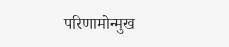परिणामोन्मुख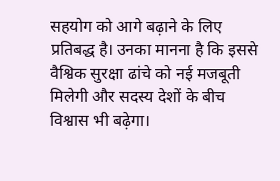सहयोग को आगे बढ़ाने के लिए प्रतिबद्ध है। उनका मानना है कि इससे वैश्विक सुरक्षा ढांचे को नई मजबूती मिलेगी और सदस्य देशों के बीच विश्वास भी बढ़ेगा।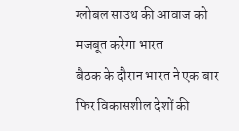ग्लोबल साउथ की आवाज को मजबूत करेगा भारत
बैठक के दौरान भारत ने एक बार फिर विकासशील देशों की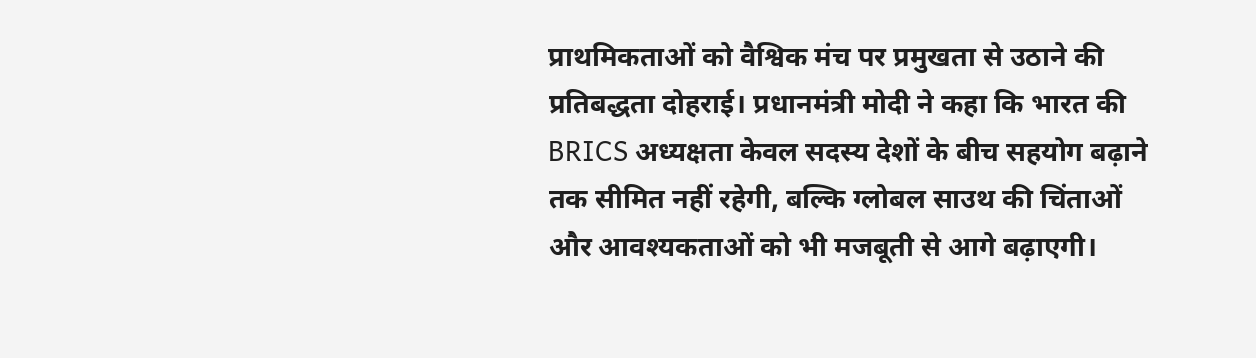प्राथमिकताओं को वैश्विक मंच पर प्रमुखता से उठाने की प्रतिबद्धता दोहराई। प्रधानमंत्री मोदी ने कहा कि भारत की BRICS अध्यक्षता केवल सदस्य देशों के बीच सहयोग बढ़ाने तक सीमित नहीं रहेगी, बल्कि ग्लोबल साउथ की चिंताओं और आवश्यकताओं को भी मजबूती से आगे बढ़ाएगी।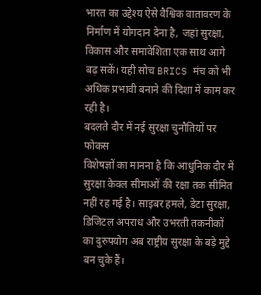भारत का उद्देश्य ऐसे वैश्विक वातावरण के निर्माण में योगदान देना है, जहां सुरक्षा, विकास और समावेशिता एक साथ आगे बढ़ सकें। यही सोच BRICS मंच को भी अधिक प्रभावी बनाने की दिशा में काम कर रही है।
बदलते दौर में नई सुरक्षा चुनौतियों पर फोकस
विशेषज्ञों का मानना है कि आधुनिक दौर में सुरक्षा केवल सीमाओं की रक्षा तक सीमित नहीं रह गई है। साइबर हमले, डेटा सुरक्षा, डिजिटल अपराध और उभरती तकनीकों का दुरुपयोग अब राष्ट्रीय सुरक्षा के बड़े मुद्दे बन चुके हैं।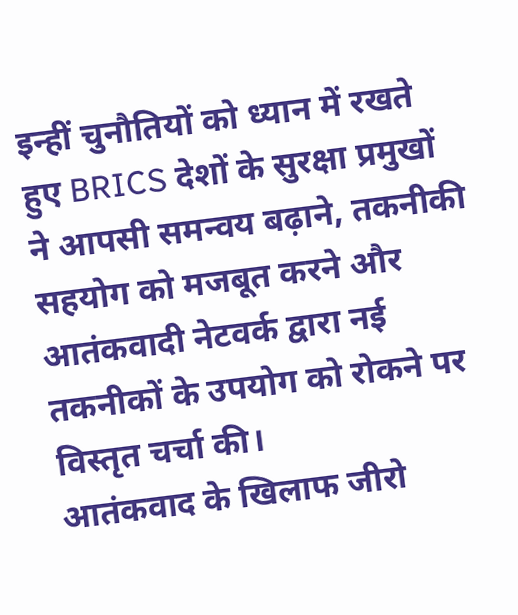इन्हीं चुनौतियों को ध्यान में रखते हुए BRICS देशों के सुरक्षा प्रमुखों ने आपसी समन्वय बढ़ाने, तकनीकी सहयोग को मजबूत करने और आतंकवादी नेटवर्क द्वारा नई तकनीकों के उपयोग को रोकने पर विस्तृत चर्चा की।
आतंकवाद के खिलाफ जीरो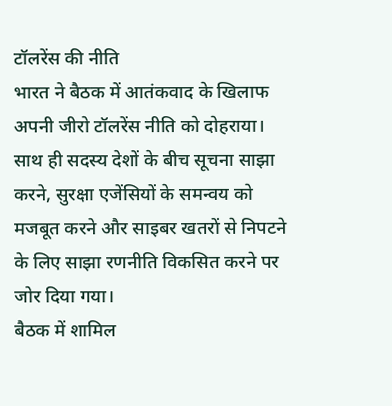टॉलरेंस की नीति
भारत ने बैठक में आतंकवाद के खिलाफ अपनी जीरो टॉलरेंस नीति को दोहराया। साथ ही सदस्य देशों के बीच सूचना साझा करने, सुरक्षा एजेंसियों के समन्वय को मजबूत करने और साइबर खतरों से निपटने के लिए साझा रणनीति विकसित करने पर जोर दिया गया।
बैठक में शामिल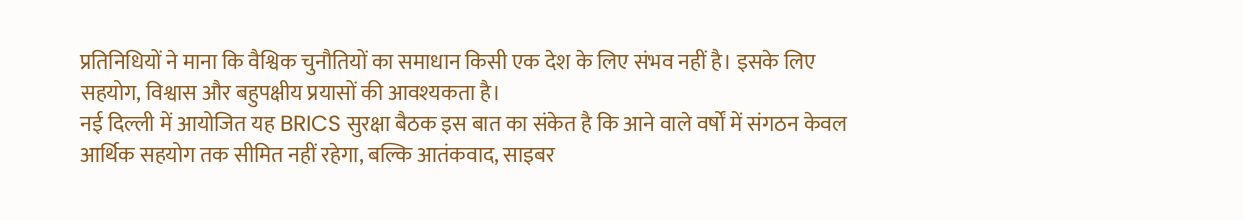प्रतिनिधियों ने माना कि वैश्विक चुनौतियों का समाधान किसी एक देश के लिए संभव नहीं है। इसके लिए सहयोग, विश्वास और बहुपक्षीय प्रयासों की आवश्यकता है।
नई दिल्ली में आयोजित यह BRICS सुरक्षा बैठक इस बात का संकेत है कि आने वाले वर्षों में संगठन केवल आर्थिक सहयोग तक सीमित नहीं रहेगा, बल्कि आतंकवाद, साइबर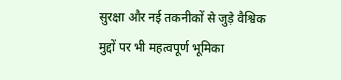सुरक्षा और नई तकनीकों से जुड़े वैश्विक मुद्दों पर भी महत्वपूर्ण भूमिका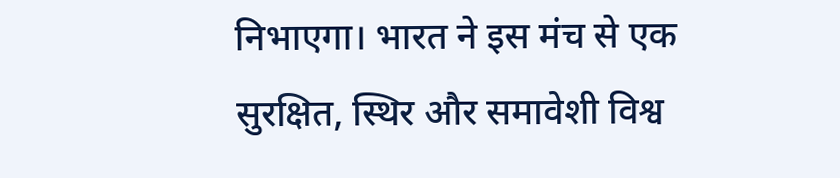निभाएगा। भारत ने इस मंच से एक सुरक्षित, स्थिर और समावेशी विश्व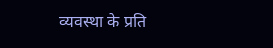व्यवस्था के प्रति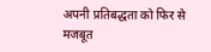अपनी प्रतिबद्धता को फिर से मजबूत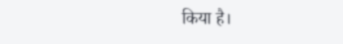किया है।